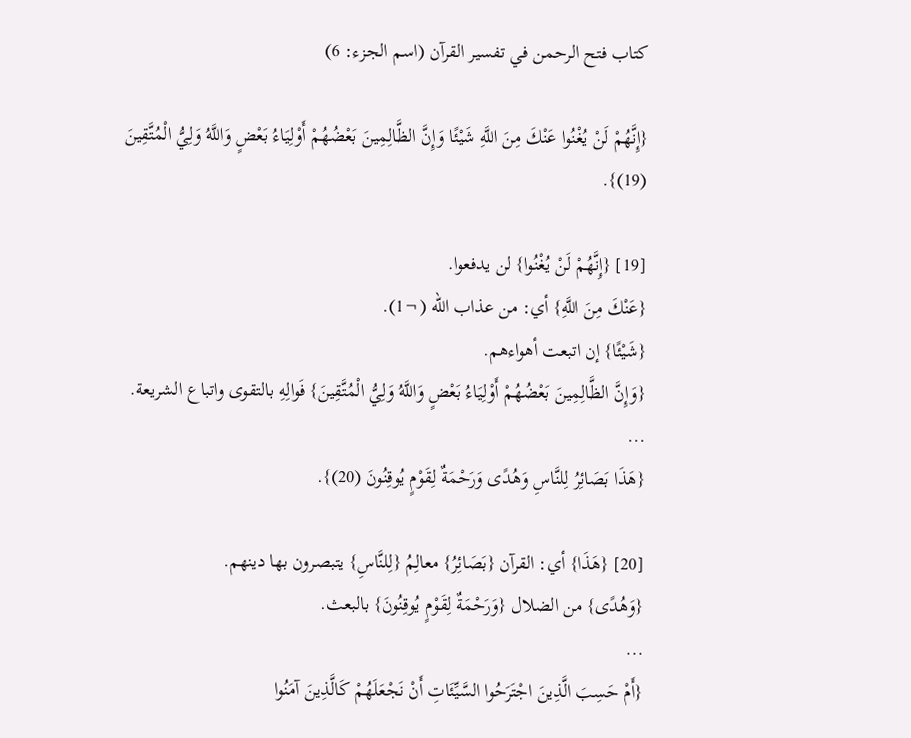كتاب فتح الرحمن في تفسير القرآن (اسم الجزء: 6)

{إِنَّهُمْ لَنْ يُغْنُوا عَنْكَ مِنَ اللَّهِ شَيْئًا وَإِنَّ الظَّالِمِينَ بَعْضُهُمْ أَوْلِيَاءُ بَعْضٍ وَاللَّهُ وَلِيُّ الْمُتَّقِينَ (19)}.

[19] {إِنَّهُمْ لَنْ يُغْنُوا} لن يدفعوا.
{عَنْكَ مِنَ اللَّهِ} أي: من عذاب الله (¬1).
{شَيْئًا} إن اتبعت أهواءهم.
{وَإِنَّ الظَّالِمِينَ بَعْضُهُمْ أَوْلِيَاءُ بَعْضٍ وَاللَّهُ وَلِيُّ الْمُتَّقِينَ} فَوالِهِ بالتقوى واتباع الشريعة.
...
{هَذَا بَصَائِرُ لِلنَّاسِ وَهُدًى وَرَحْمَةٌ لِقَوْمٍ يُوقِنُونَ (20)}.

[20] {هَذَا} أي: القرآن {بَصَائِرُ} معالِمُ {لِلنَّاسِ} يتبصرون بها دينهم.
{وَهُدًى} من الضلال {وَرَحْمَةٌ لِقَوْمٍ يُوقِنُونَ} بالبعث.
...
{أَمْ حَسِبَ الَّذِينَ اجْتَرَحُوا السَّيِّئَاتِ أَنْ نَجْعَلَهُمْ كَالَّذِينَ آمَنُوا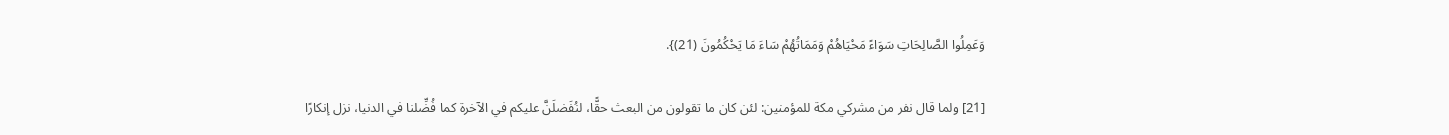وَعَمِلُوا الصَّالِحَاتِ سَوَاءً مَحْيَاهُمْ وَمَمَاتُهُمْ سَاءَ مَا يَحْكُمُونَ (21)}.

[21] ولما قال نفر من مشركي مكة للمؤمنين: لئن كان ما تقولون من البعث حقًّا، لنُفَضلَنَّ عليكم في الآخرة كما فُضِّلنا في الدنيا، نزل إنكارًا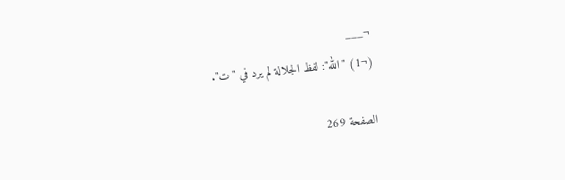¬___
(¬1) "الله": لفظ الجلالة لم يرد في "ت".

الصفحة 269